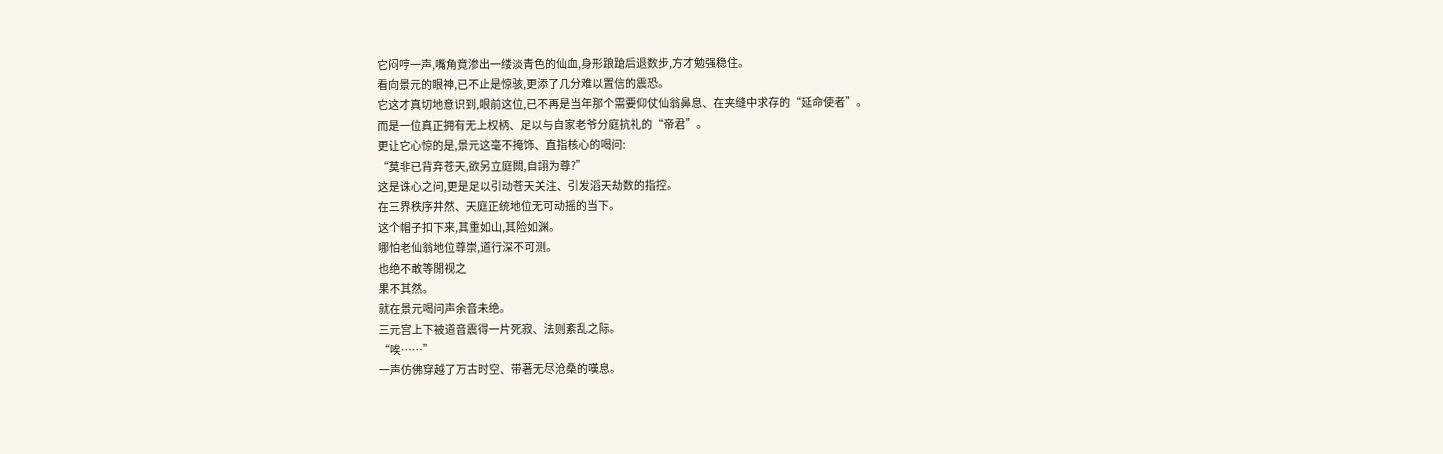它闷哼一声,嘴角竟渗出一缕淡青色的仙血,身形踉蹌后退数步,方才勉强稳住。
看向景元的眼神,已不止是惊骇,更添了几分难以置信的震恐。
它这才真切地意识到,眼前这位,已不再是当年那个需要仰仗仙翁鼻息、在夹缝中求存的“延命使者”。
而是一位真正拥有无上权柄、足以与自家老爷分庭抗礼的“帝君”。
更让它心惊的是,景元这毫不掩饰、直指核心的喝问:
“莫非已背弃苍天,欲另立庭闕,自詡为尊?”
这是诛心之问,更是足以引动苍天关注、引发滔天劫数的指控。
在三界秩序井然、天庭正统地位无可动摇的当下。
这个帽子扣下来,其重如山,其险如渊。
哪怕老仙翁地位尊崇,道行深不可测。
也绝不敢等閒视之
果不其然。
就在景元喝问声余音未绝。
三元宫上下被道音震得一片死寂、法则紊乱之际。
“唉……”
一声仿佛穿越了万古时空、带著无尽沧桑的嘆息。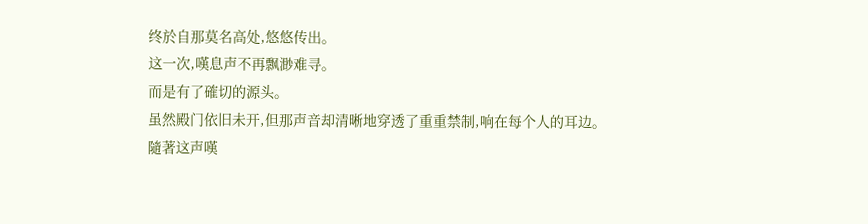终於自那莫名高处,悠悠传出。
这一次,嘆息声不再飘渺难寻。
而是有了確切的源头。
虽然殿门依旧未开,但那声音却清晰地穿透了重重禁制,响在每个人的耳边。
隨著这声嘆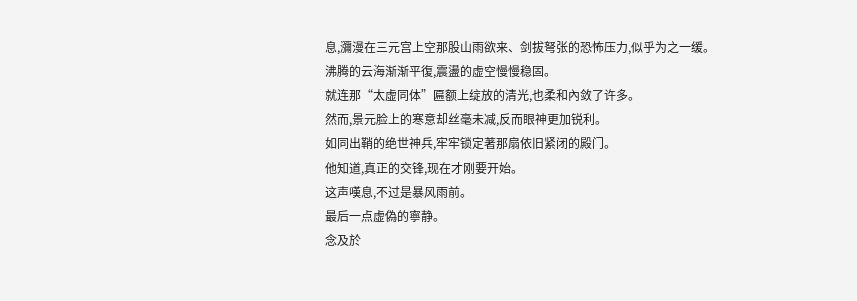息,瀰漫在三元宫上空那股山雨欲来、剑拔弩张的恐怖压力,似乎为之一缓。
沸腾的云海渐渐平復,震盪的虚空慢慢稳固。
就连那“太虚同体”匾额上绽放的清光,也柔和內敛了许多。
然而,景元脸上的寒意却丝毫未减,反而眼神更加锐利。
如同出鞘的绝世神兵,牢牢锁定著那扇依旧紧闭的殿门。
他知道,真正的交锋,现在才刚要开始。
这声嘆息,不过是暴风雨前。
最后一点虚偽的寧静。
念及於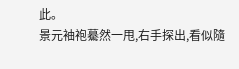此。
景元袖袍驀然一甩,右手探出,看似隨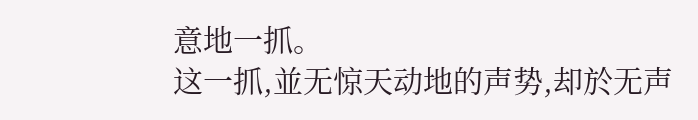意地一抓。
这一抓,並无惊天动地的声势,却於无声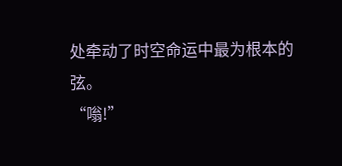处牵动了时空命运中最为根本的弦。
“嗡!”